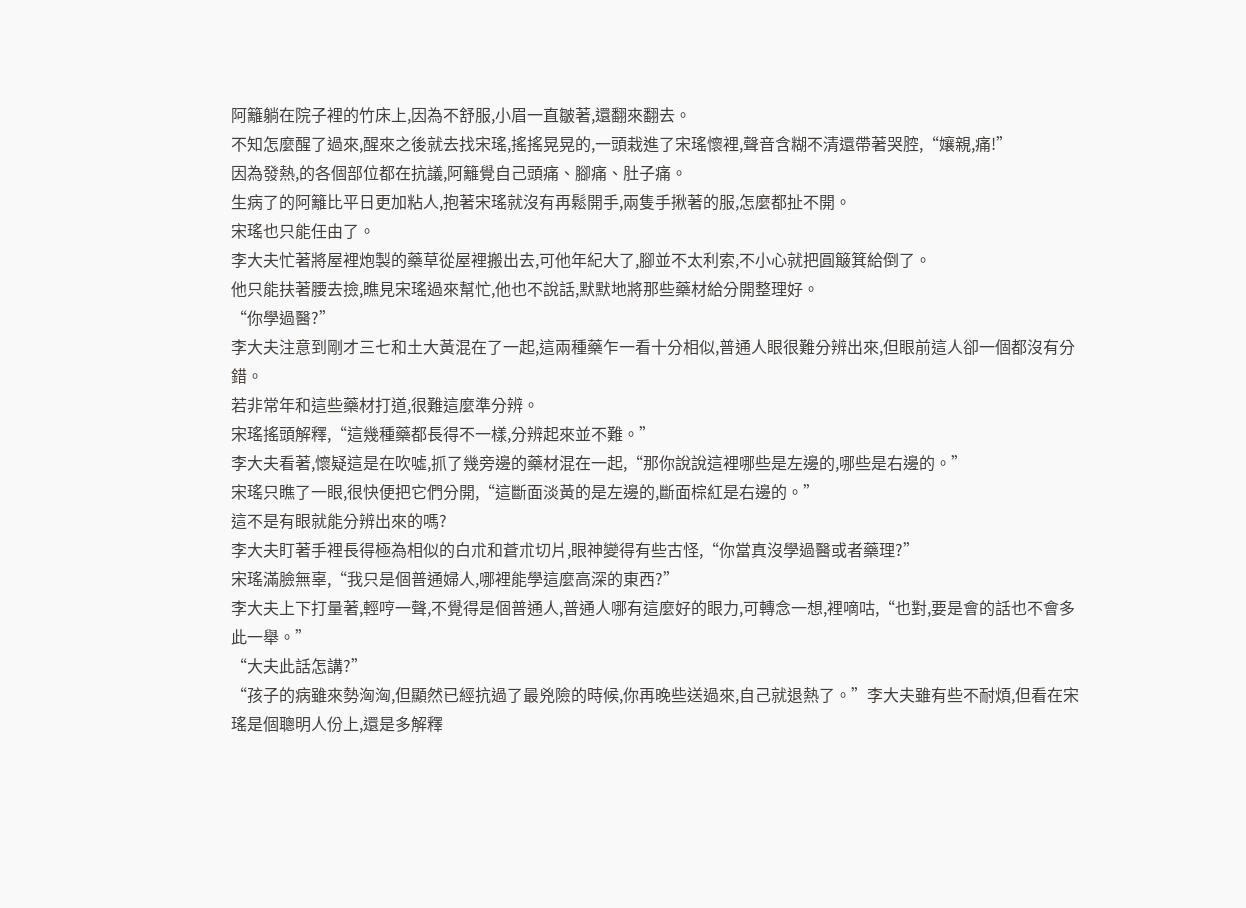阿籬躺在院子裡的竹床上,因為不舒服,小眉一直皺著,還翻來翻去。
不知怎麼醒了過來,醒來之後就去找宋瑤,搖搖晃晃的,一頭栽進了宋瑤懷裡,聲音含糊不清還帶著哭腔,“孃親,痛!”
因為發熱,的各個部位都在抗議,阿籬覺自己頭痛、腳痛、肚子痛。
生病了的阿籬比平日更加粘人,抱著宋瑤就沒有再鬆開手,兩隻手揪著的服,怎麼都扯不開。
宋瑤也只能任由了。
李大夫忙著將屋裡炮製的藥草從屋裡搬出去,可他年紀大了,腳並不太利索,不小心就把圓簸箕給倒了。
他只能扶著腰去撿,瞧見宋瑤過來幫忙,他也不說話,默默地將那些藥材給分開整理好。
“你學過醫?”
李大夫注意到剛才三七和土大黃混在了一起,這兩種藥乍一看十分相似,普通人眼很難分辨出來,但眼前這人卻一個都沒有分錯。
若非常年和這些藥材打道,很難這麼準分辨。
宋瑤搖頭解釋,“這幾種藥都長得不一樣,分辨起來並不難。”
李大夫看著,懷疑這是在吹噓,抓了幾旁邊的藥材混在一起,“那你說說這裡哪些是左邊的,哪些是右邊的。”
宋瑤只瞧了一眼,很快便把它們分開,“這斷面淡黃的是左邊的,斷面棕紅是右邊的。”
這不是有眼就能分辨出來的嗎?
李大夫盯著手裡長得極為相似的白朮和蒼朮切片,眼神變得有些古怪,“你當真沒學過醫或者藥理?”
宋瑤滿臉無辜,“我只是個普通婦人,哪裡能學這麼高深的東西?”
李大夫上下打量著,輕哼一聲,不覺得是個普通人,普通人哪有這麼好的眼力,可轉念一想,裡嘀咕,“也對,要是會的話也不會多此一舉。”
“大夫此話怎講?”
“孩子的病雖來勢洶洶,但顯然已經抗過了最兇險的時候,你再晚些送過來,自己就退熱了。”李大夫雖有些不耐煩,但看在宋瑤是個聰明人份上,還是多解釋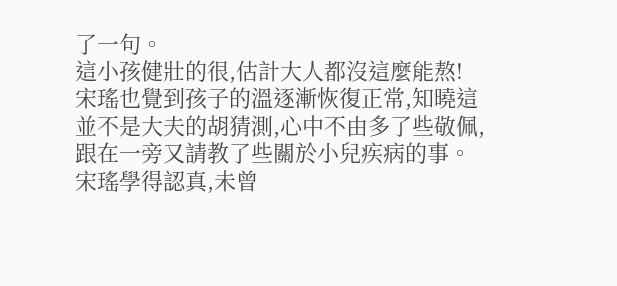了一句。
這小孩健壯的很,估計大人都沒這麼能熬!
宋瑤也覺到孩子的溫逐漸恢復正常,知曉這並不是大夫的胡猜測,心中不由多了些敬佩,跟在一旁又請教了些關於小兒疾病的事。
宋瑤學得認真,未曾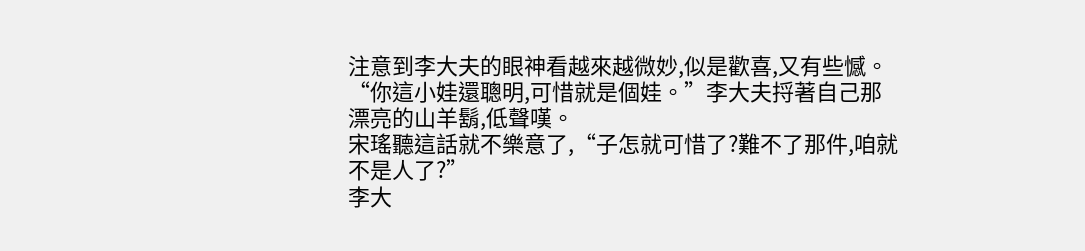注意到李大夫的眼神看越來越微妙,似是歡喜,又有些憾。
“你這小娃還聰明,可惜就是個娃。”李大夫捋著自己那漂亮的山羊鬍,低聲嘆。
宋瑤聽這話就不樂意了,“子怎就可惜了?難不了那件,咱就不是人了?”
李大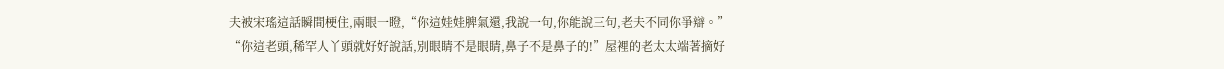夫被宋瑤這話瞬間梗住,兩眼一瞪,“你這娃娃脾氣還,我說一句,你能說三句,老夫不同你爭辯。”
“你這老頭,稀罕人丫頭就好好說話,別眼睛不是眼睛,鼻子不是鼻子的!”屋裡的老太太端著摘好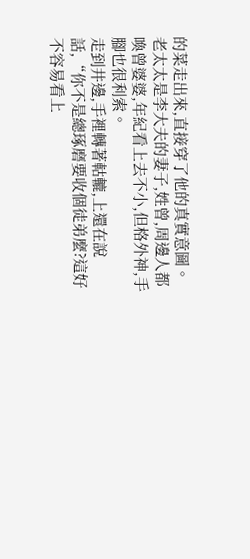的菜走出來,直接穿了他的真實意圖。
老太太是李大夫的妻子,姓曾,周邊人都喚曾婆婆,年紀看上去不小,但格外神,手腳也很利索。
走到井邊,手裡轉著軲轆,上還在說話,“你不是總琢磨要收個徒弟麼?這好不容易看上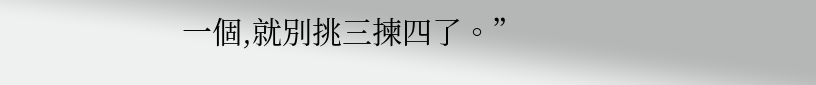一個,就別挑三揀四了。”